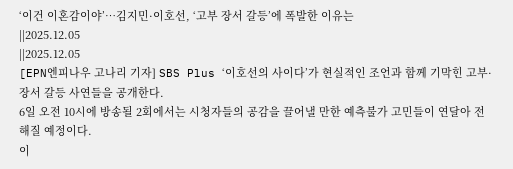‘이건 이혼감이야’…김지민·이호선, ‘고부 장서 갈등’에 폭발한 이유는
||2025.12.05
||2025.12.05
[EPN엔피나우 고나리 기자] SBS Plus ‘이호선의 사이다’가 현실적인 조언과 함께 기막힌 고부·장서 갈등 사연들을 공개한다.
6일 오전 10시에 방송될 2회에서는 시청자들의 공감을 끌어낼 만한 예측불가 고민들이 연달아 전해질 예정이다.
이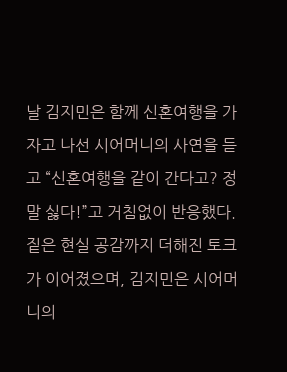날 김지민은 함께 신혼여행을 가자고 나선 시어머니의 사연을 듣고 “신혼여행을 같이 간다고? 정말 싫다!”고 거침없이 반응했다.
짙은 현실 공감까지 더해진 토크가 이어졌으며, 김지민은 시어머니의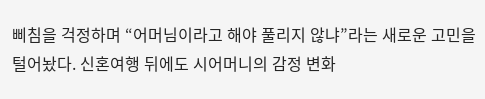삐침을 걱정하며 “어머님이라고 해야 풀리지 않냐”라는 새로운 고민을 털어놨다. 신혼여행 뒤에도 시어머니의 감정 변화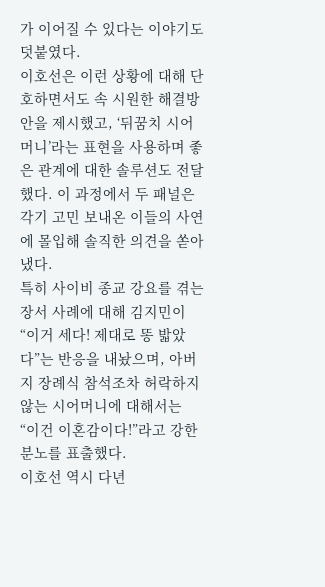가 이어질 수 있다는 이야기도 덧붙였다.
이호선은 이런 상황에 대해 단호하면서도 속 시원한 해결방안을 제시했고, ‘뒤꿈치 시어머니’라는 표현을 사용하며 좋은 관계에 대한 솔루션도 전달했다. 이 과정에서 두 패널은 각기 고민 보내온 이들의 사연에 몰입해 솔직한 의견을 쏟아냈다.
특히 사이비 종교 강요를 겪는 장서 사례에 대해 김지민이 “이거 세다! 제대로 똥 밟았다”는 반응을 내놨으며, 아버지 장례식 참석조차 허락하지 않는 시어머니에 대해서는 “이건 이혼감이다!”라고 강한 분노를 표출했다.
이호선 역시 다년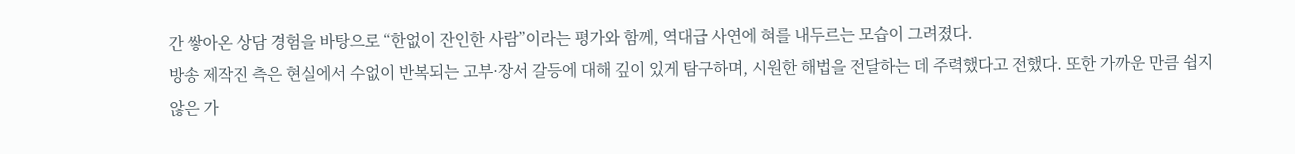간 쌓아온 상담 경험을 바탕으로 “한없이 잔인한 사람”이라는 평가와 함께, 역대급 사연에 혀를 내두르는 모습이 그려졌다.
방송 제작진 측은 현실에서 수없이 반복되는 고부·장서 갈등에 대해 깊이 있게 탐구하며, 시원한 해법을 전달하는 데 주력했다고 전했다. 또한 가까운 만큼 쉽지 않은 가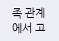족 관계에서 고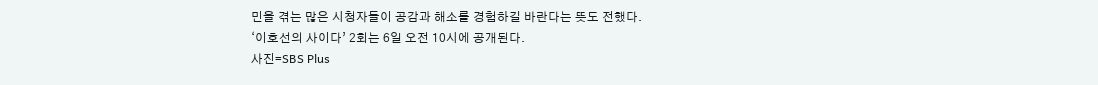민을 겪는 많은 시청자들이 공감과 해소를 경험하길 바란다는 뜻도 전했다.
‘이호선의 사이다’ 2회는 6일 오전 10시에 공개된다.
사진=SBS Plus